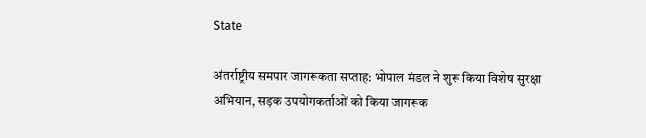State

अंतर्राष्ट्रीय समपार जागरूकता सप्ताह: भोपाल मंडल ने शुरू किया विशेष सुरक्षा अभियान, सड़क उपयोगकर्ताओं को किया जागरूक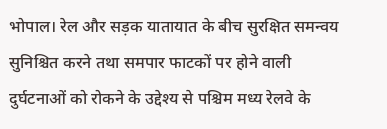भोपाल। रेल और सड़क यातायात के बीच सुरक्षित समन्वय सुनिश्चित करने तथा समपार फाटकों पर होने वाली दुर्घटनाओं को रोकने के उद्देश्य से पश्चिम मध्य रेलवे के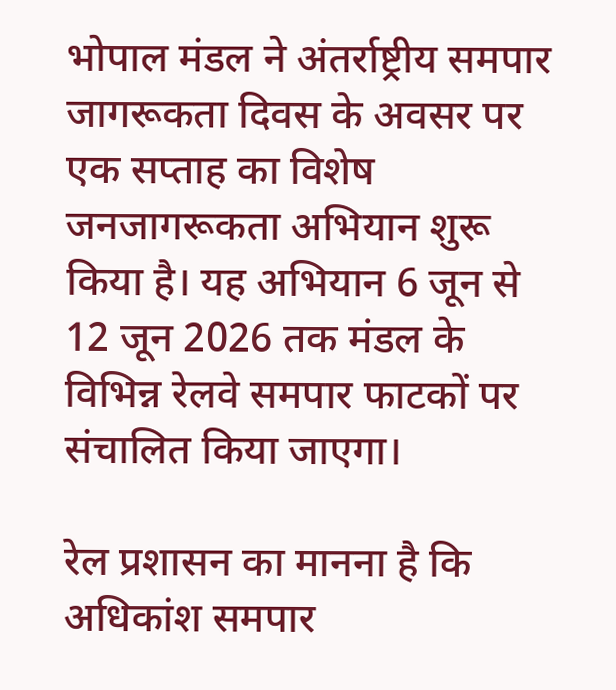भोपाल मंडल ने अंतर्राष्ट्रीय समपार जागरूकता दिवस के अवसर पर एक सप्ताह का विशेष जनजागरूकता अभियान शुरू किया है। यह अभियान 6 जून से 12 जून 2026 तक मंडल के विभिन्न रेलवे समपार फाटकों पर संचालित किया जाएगा।

रेल प्रशासन का मानना है कि अधिकांश समपार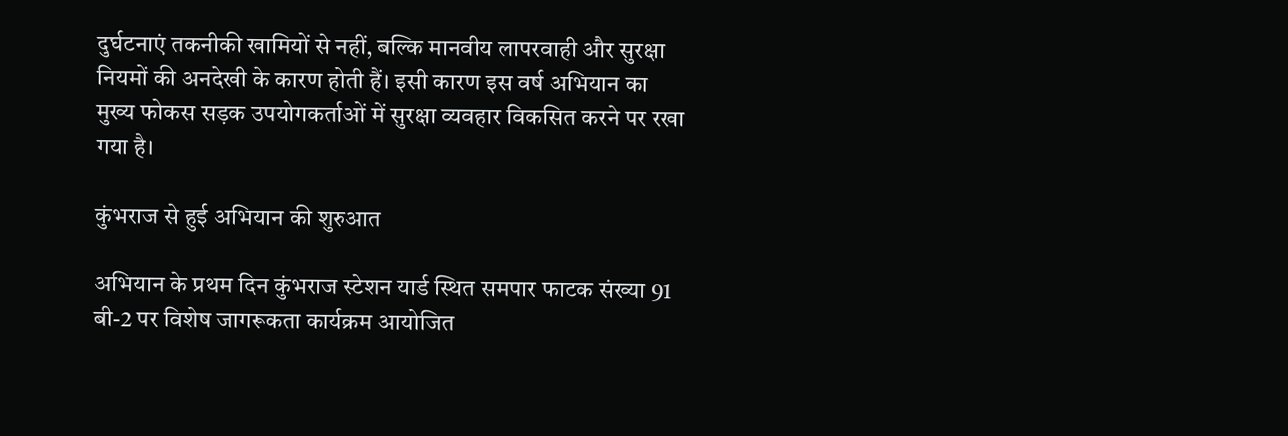दुर्घटनाएं तकनीकी खामियों से नहीं, बल्कि मानवीय लापरवाही और सुरक्षा नियमों की अनदेखी के कारण होती हैं। इसी कारण इस वर्ष अभियान का मुख्य फोकस सड़क उपयोगकर्ताओं में सुरक्षा व्यवहार विकसित करने पर रखा गया है।

कुंभराज से हुई अभियान की शुरुआत

अभियान के प्रथम दिन कुंभराज स्टेशन यार्ड स्थित समपार फाटक संख्या 91 बी-2 पर विशेष जागरूकता कार्यक्रम आयोजित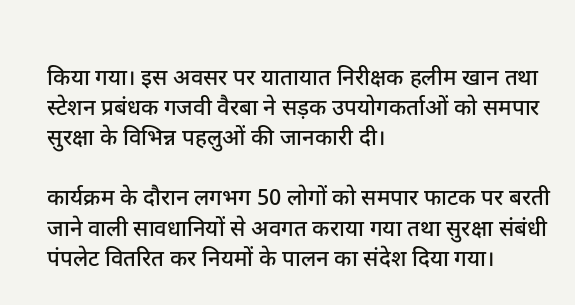किया गया। इस अवसर पर यातायात निरीक्षक हलीम खान तथा स्टेशन प्रबंधक गजवी वैरबा ने सड़क उपयोगकर्ताओं को समपार सुरक्षा के विभिन्न पहलुओं की जानकारी दी।

कार्यक्रम के दौरान लगभग 50 लोगों को समपार फाटक पर बरती जाने वाली सावधानियों से अवगत कराया गया तथा सुरक्षा संबंधी पंपलेट वितरित कर नियमों के पालन का संदेश दिया गया।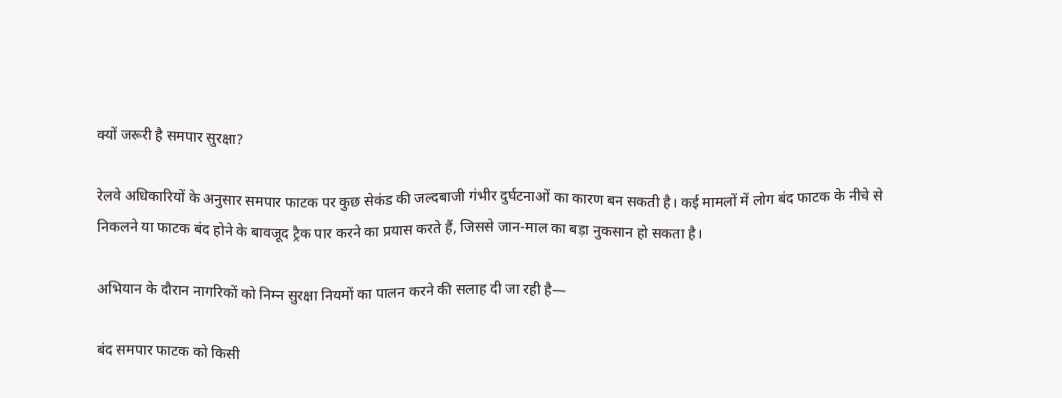क्यों जरूरी है समपार सुरक्षा?

रेलवे अधिकारियों के अनुसार समपार फाटक पर कुछ सेकंड की जल्दबाजी गंभीर दुर्घटनाओं का कारण बन सकती है। कई मामलों में लोग बंद फाटक के नीचे से निकलने या फाटक बंद होने के बावजूद ट्रैक पार करने का प्रयास करते हैं, जिससे जान-माल का बड़ा नुकसान हो सकता है।

अभियान के दौरान नागरिकों को निम्न सुरक्षा नियमों का पालन करने की सलाह दी जा रही है—

बंद समपार फाटक को किसी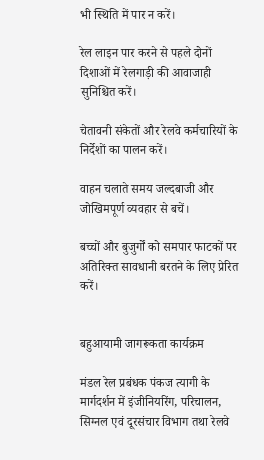भी स्थिति में पार न करें।

रेल लाइन पार करने से पहले दोनों दिशाओं में रेलगाड़ी की आवाजाही सुनिश्चित करें।

चेतावनी संकेतों और रेलवे कर्मचारियों के निर्देशों का पालन करें।

वाहन चलाते समय जल्दबाजी और जोखिमपूर्ण व्यवहार से बचें।

बच्चों और बुजुर्गों को समपार फाटकों पर अतिरिक्त सावधानी बरतने के लिए प्रेरित करें।


बहुआयामी जागरूकता कार्यक्रम

मंडल रेल प्रबंधक पंकज त्यागी के मार्गदर्शन में इंजीनियरिंग, परिचालन, सिग्नल एवं दूरसंचार विभाग तथा रेलवे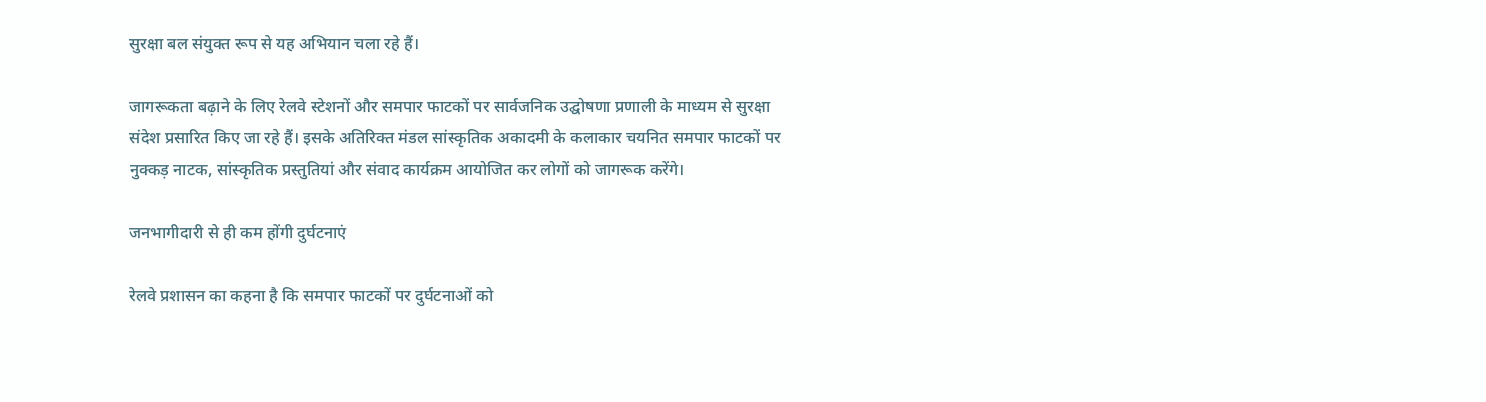सुरक्षा बल संयुक्त रूप से यह अभियान चला रहे हैं।

जागरूकता बढ़ाने के लिए रेलवे स्टेशनों और समपार फाटकों पर सार्वजनिक उद्घोषणा प्रणाली के माध्यम से सुरक्षा संदेश प्रसारित किए जा रहे हैं। इसके अतिरिक्त मंडल सांस्कृतिक अकादमी के कलाकार चयनित समपार फाटकों पर नुक्कड़ नाटक, सांस्कृतिक प्रस्तुतियां और संवाद कार्यक्रम आयोजित कर लोगों को जागरूक करेंगे।

जनभागीदारी से ही कम होंगी दुर्घटनाएं

रेलवे प्रशासन का कहना है कि समपार फाटकों पर दुर्घटनाओं को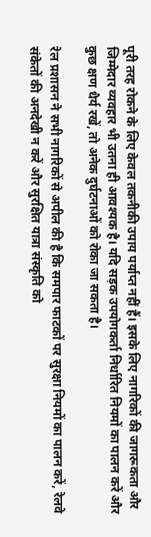पूरी तरह रोकने के लिए केवल तकनीकी उपाय पर्याप्त नहीं हैं। इसके लिए नागरिकों की जागरूकता और जिम्मेदार व्यवहार भी उतना ही आवश्यक है। यदि सड़क उपयोगकर्ता निर्धारित नियमों का पालन करें और कुछ क्षण धैर्य रखें, तो अनेक दुर्घटनाओं को रोका जा सकता है।

रेल प्रशासन ने सभी नागरिकों से अपील की है कि समपार फाटकों पर सुरक्षा नियमों का पालन करें, रेलवे संकेतों की अनदेखी न करें और सुरक्षित यात्रा संस्कृति को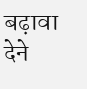बढ़ावा देने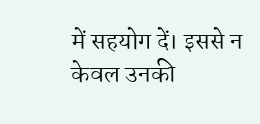में सहयोग दें। इससे न केवल उनकी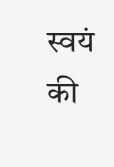स्वयं की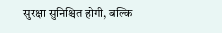सुरक्षा सुनिश्चित होगी, बल्कि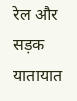रेल और सड़क यातायात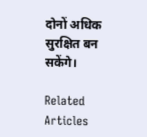दोनों अधिक सुरक्षित बन सकेंगे।

Related Articles